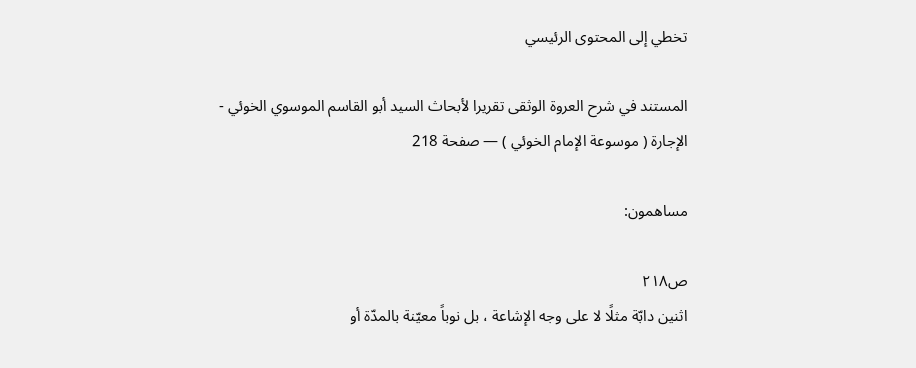تخطي إلى المحتوى الرئيسي

المستند في شرح العروة الوثقى تقريرا لأبحاث السيد أبو القاسم الموسوي الخوئي - الإجارة ( موسوعة الإمام الخوئي ) — صفحة 218

مساهمون:

ص٢١٨
اثنين دابّة مثلًا لا على وجه الإشاعة ، بل نوباً معيّنة بالمدّة أو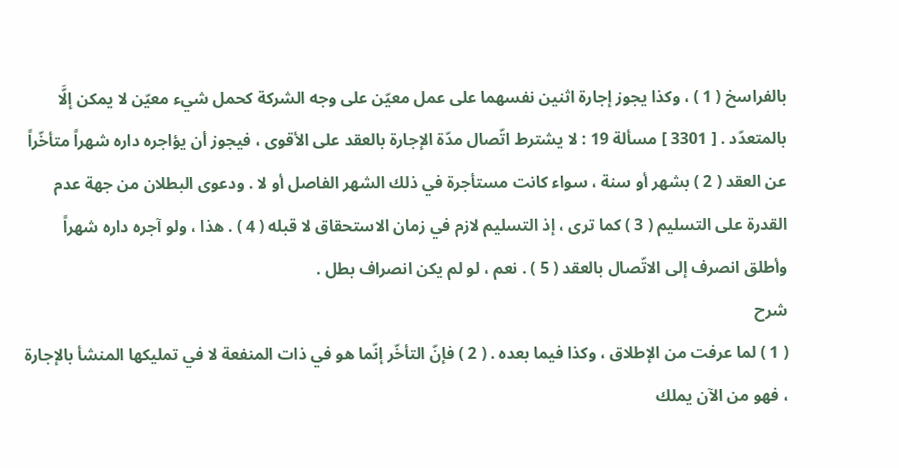بالفراسخ ( 1 ) ، وكذا يجوز إجارة اثنين نفسهما على عمل معيّن على وجه الشركة كحمل شيء معيّن لا يمكن إلَّا بالمتعدّد . [ 3301 ] مسألة 19 : لا يشترط اتّصال مدّة الإجارة بالعقد على الأقوى ، فيجوز أن يؤاجره داره شهراً متأخّراً عن العقد ( 2 ) بشهر أو سنة ، سواء كانت مستأجرة في ذلك الشهر الفاصل أو لا . ودعوى البطلان من جهة عدم القدرة على التسليم ( 3 ) كما ترى ، إذ التسليم لازم في زمان الاستحقاق لا قبله ( 4 ) . هذا ، ولو آجره داره شهراً وأطلق انصرف إلى الاتّصال بالعقد ( 5 ) . نعم ، لو لم يكن انصراف بطل .
شرح
( 1 ) لما عرفت من الإطلاق ، وكذا فيما بعده . ( 2 ) فإنّ التأخّر إنّما هو في ذات المنفعة لا في تمليكها المنشأ بالإجارة ، فهو من الآن يملك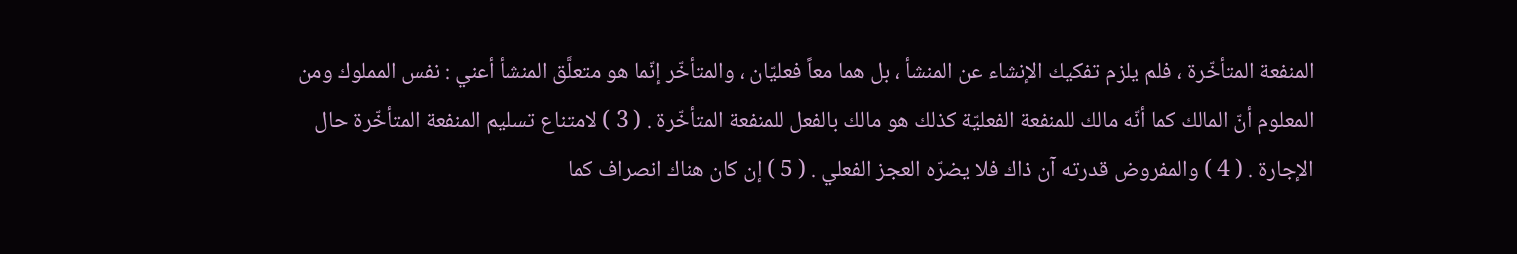المنفعة المتأخّرة ، فلم يلزم تفكيك الإنشاء عن المنشأ ، بل هما معاً فعليّان ، والمتأخّر إنّما هو متعلَّق المنشأ أعني : نفس المملوك ومن المعلوم أنّ المالك كما أنّه مالك للمنفعة الفعليّة كذلك هو مالك بالفعل للمنفعة المتأخّرة . ( 3 ) لامتناع تسليم المنفعة المتأخّرة حال الإجارة . ( 4 ) والمفروض قدرته آن ذاك فلا يضرّه العجز الفعلي . ( 5 ) إن كان هناك انصراف كما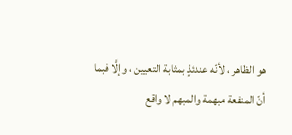هو الظاهر ، لأنّه عندئذٍ بمثابة التعيين ، وإلَّا فبما أنّ المنفعة مبهمة والمبهم لا واقع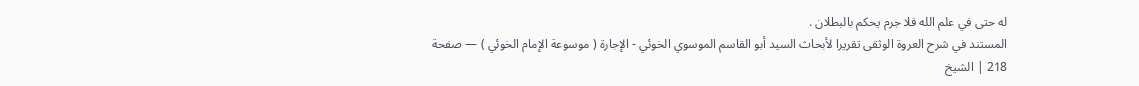له حتى في علم الله فلا جرم يحكم بالبطلان .
المستند في شرح العروة الوثقى تقريرا لأبحاث السيد أبو القاسم الموسوي الخوئي - الإجارة ( موسوعة الإمام الخوئي ) — صفحة 218 | الشيخ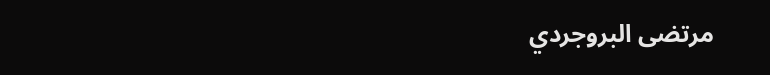مرتضى البروجردي